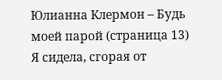Юлианна Клермон – Будь моей парой (страница 13)
Я сидела, сгорая от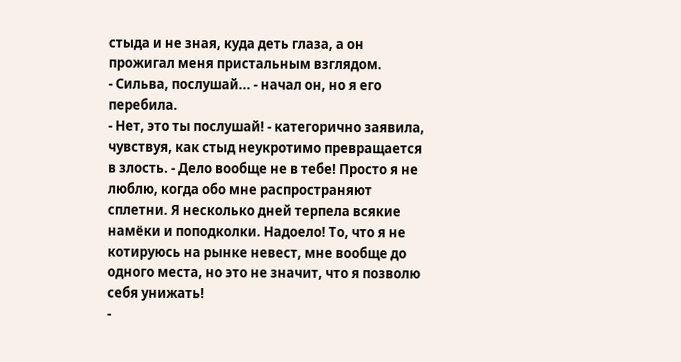стыда и не зная, куда деть глаза, а он прожигал меня пристальным взглядом.
- Сильва, послушай... - начал он, но я его перебила.
- Нет, это ты послушай! - категорично заявила, чувствуя, как стыд неукротимо превращается в злость. - Дело вообще не в тебе! Просто я не люблю, когда обо мне распространяют сплетни. Я несколько дней терпела всякие намёки и поподколки. Надоело! То, что я не котируюсь на рынке невест, мне вообще до одного места, но это не значит, что я позволю себя унижать!
-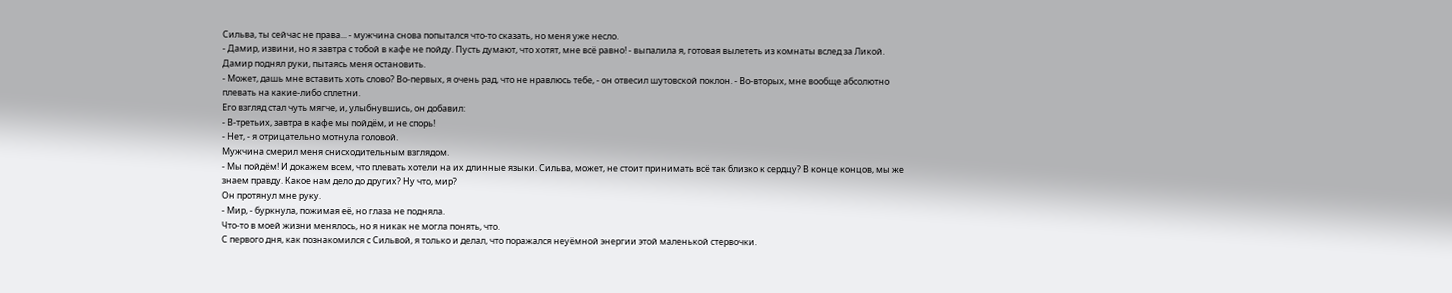Сильва, ты сейчас не права... - мужчина снова попытался что-то сказать, но меня уже несло.
- Дамир, извини, но я завтра с тобой в кафе не пойду. Пусть думают, что хотят, мне всё равно! - выпалила я, готовая вылететь из комнаты вслед за Ликой.
Дамир поднял руки, пытаясь меня остановить.
- Может, дашь мне вставить хоть слово? Во-первых, я очень рад, что не нравлюсь тебе, - он отвесил шутовской поклон. - Во-вторых, мне вообще абсолютно плевать на какие-либо сплетни.
Его взгляд стал чуть мягче, и, улыбнувшись, он добавил:
- В-третьих, завтра в кафе мы пойдём, и не спорь!
- Нет, - я отрицательно мотнула головой.
Мужчина смерил меня снисходительным взглядом.
- Мы пойдём! И докажем всем, что плевать хотели на их длинные языки. Сильва, может, не стоит принимать всё так близко к сердцу? В конце концов, мы же знаем правду. Какое нам дело до других? Ну что, мир?
Он протянул мне руку.
- Мир, - буркнула, пожимая её, но глаза не подняла.
Что-то в моей жизни менялось, но я никак не могла понять, что.
С первого дня, как познакомился с Сильвой, я только и делал, что поражался неуëмной энергии этой маленькой стервочки.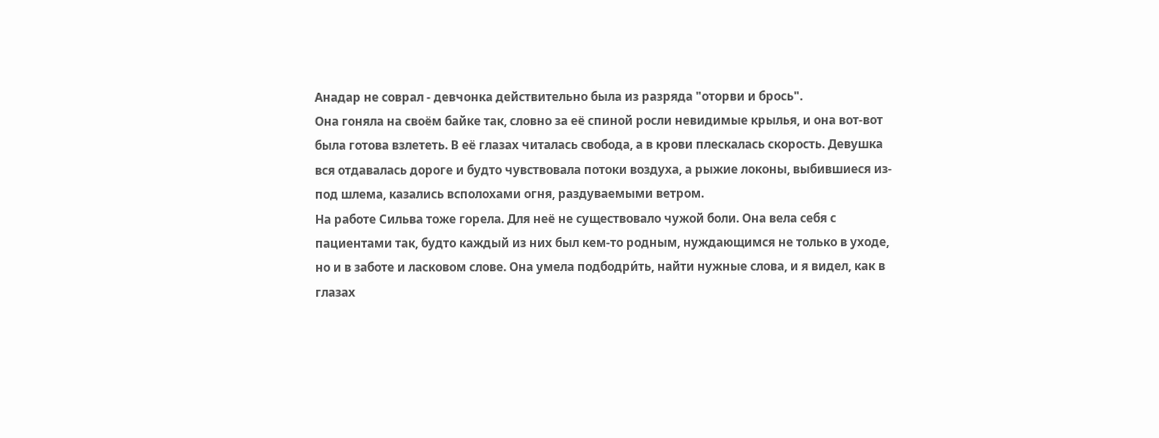Анадар не соврал - девчонка действительно была из разряда "оторви и брось".
Она гоняла на своём байке так, словно за её спиной росли невидимые крылья, и она вот-вот была готова взлететь. В её глазах читалась свобода, а в крови плескалась скорость. Девушка вся отдавалась дороге и будто чувствовала потоки воздуха, а рыжие локоны, выбившиеся из-под шлема, казались всполохами огня, раздуваемыми ветром.
На работе Сильва тоже горела. Для неё не существовало чужой боли. Она вела себя с пациентами так, будто каждый из них был кем-то родным, нуждающимся не только в уходе, но и в заботе и ласковом слове. Она умела подбодри́ть, найти нужные слова, и я видел, как в глазах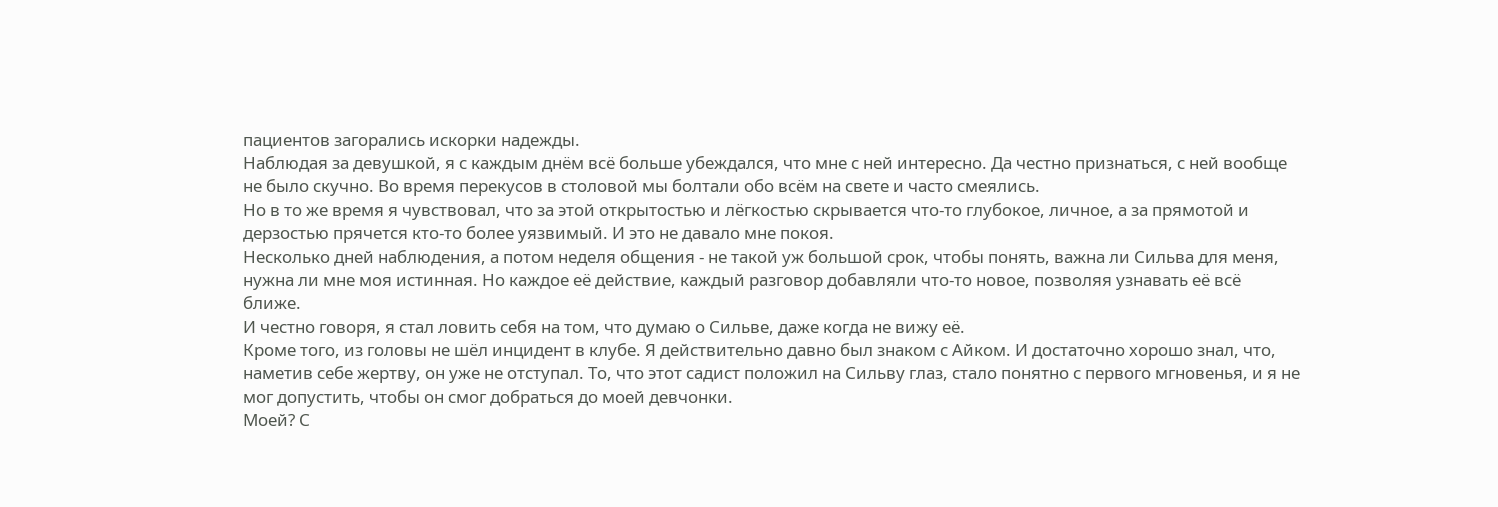пациентов загорались искорки надежды.
Наблюдая за девушкой, я с каждым днём всё больше убеждался, что мне с ней интересно. Да честно признаться, с ней вообще не было скучно. Во время перекусов в столовой мы болтали обо всём на свете и часто смеялись.
Но в то же время я чувствовал, что за этой открытостью и лёгкостью скрывается что-то глубокое, личное, а за прямотой и дерзостью прячется кто-то более уязвимый. И это не давало мне покоя.
Несколько дней наблюдения, а потом неделя общения - не такой уж большой срок, чтобы понять, важна ли Сильва для меня, нужна ли мне моя истинная. Но каждое её действие, каждый разговор добавляли что-то новое, позволяя узнавать её всё ближе.
И честно говоря, я стал ловить себя на том, что думаю о Сильве, даже когда не вижу её.
Кроме того, из головы не шёл инцидент в клубе. Я действительно давно был знаком с Айком. И достаточно хорошо знал, что, наметив себе жертву, он уже не отступал. То, что этот садист положил на Сильву глаз, стало понятно с первого мгновенья, и я не мог допустить, чтобы он смог добраться до моей девчонки.
Моей? С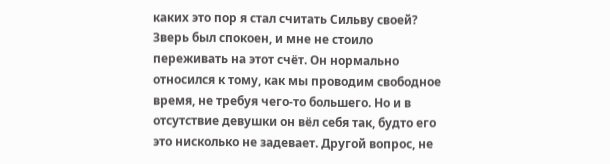каких это пор я стал считать Сильву своей? Зверь был спокоен, и мне не стоило переживать на этот счёт. Он нормально относился к тому, как мы проводим свободное время, не требуя чего-то большего. Но и в отсутствие девушки он вёл себя так, будто его это нисколько не задевает. Другой вопрос, не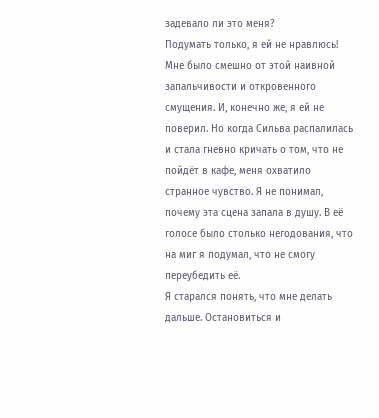задевало ли это меня?
Подумать только, я ей не нравлюсь! Мне было смешно от этой наивной запальчивости и откровенного смущения. И, конечно же, я ей не поверил. Но когда Сильва распалилась и стала гневно кричать о том, что не пойдёт в кафе, меня охватило странное чувство. Я не понимал, почему эта сцена запала в душу. В её голосе было столько негодования, что на миг я подумал, что не смогу переубедить её.
Я старался понять, что мне делать дальше. Остановиться и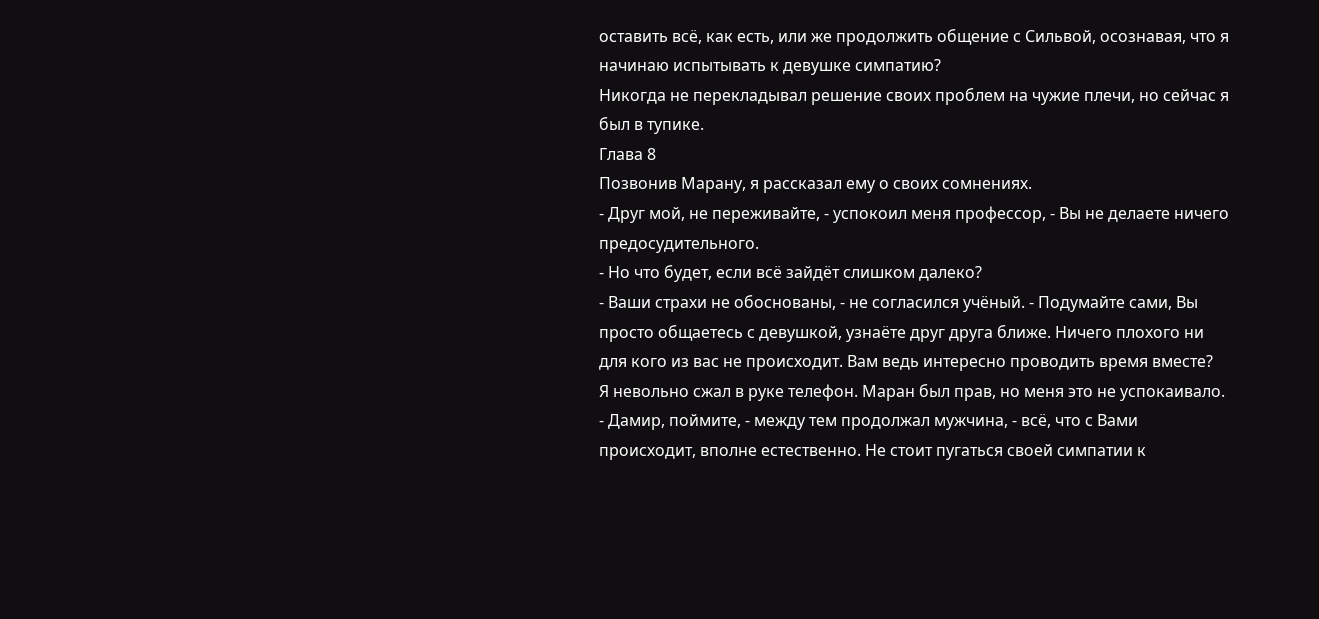оставить всё, как есть, или же продолжить общение с Сильвой, осознавая, что я начинаю испытывать к девушке симпатию?
Никогда не перекладывал решение своих проблем на чужие плечи, но сейчас я был в тупике.
Глава 8
Позвонив Марану, я рассказал ему о своих сомнениях.
- Друг мой, не переживайте, - успокоил меня профессор, - Вы не делаете ничего предосудительного.
- Но что будет, если всё зайдёт слишком далеко?
- Ваши страхи не обоснованы, - не согласился учёный. - Подумайте сами, Вы просто общаетесь с девушкой, узнаëте друг друга ближе. Ничего плохого ни для кого из вас не происходит. Вам ведь интересно проводить время вместе?
Я невольно сжал в руке телефон. Маран был прав, но меня это не успокаивало.
- Дамир, поймите, - между тем продолжал мужчина, - всё, что с Вами происходит, вполне естественно. Не стоит пугаться своей симпатии к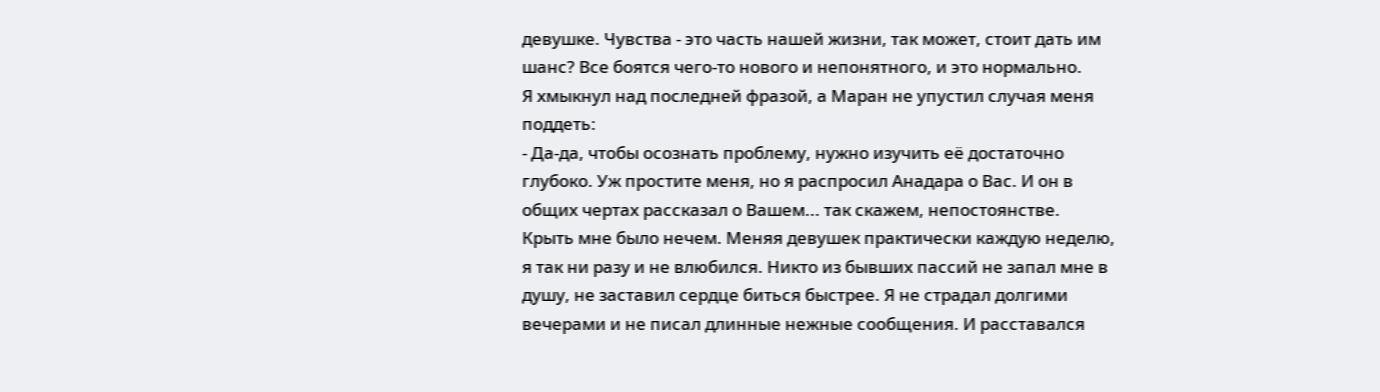девушке. Чувства - это часть нашей жизни, так может, стоит дать им шанс? Все боятся чего-то нового и непонятного, и это нормально.
Я хмыкнул над последней фразой, а Маран не упустил случая меня поддеть:
- Да-да, чтобы осознать проблему, нужно изучить её достаточно глубоко. Уж простите меня, но я распросил Анадара о Вас. И он в общих чертах рассказал о Вашем... так скажем, непостоянстве.
Крыть мне было нечем. Меняя девушек практически каждую неделю, я так ни разу и не влюбился. Никто из бывших пассий не запал мне в душу, не заставил сердце биться быстрее. Я не страдал долгими вечерами и не писал длинные нежные сообщения. И расставался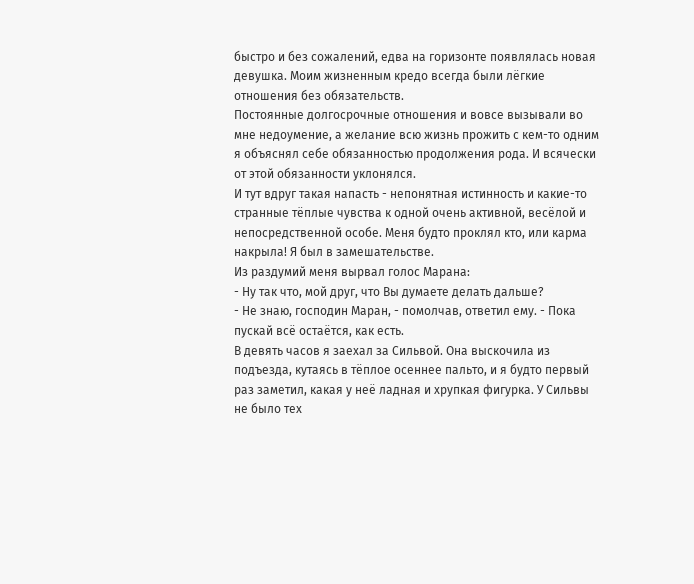быстро и без сожалений, едва на горизонте появлялась новая девушка. Моим жизненным кредо всегда были лёгкие отношения без обязательств.
Постоянные долгосрочные отношения и вовсе вызывали во мне недоумение, а желание всю жизнь прожить с кем-то одним я объяснял себе обязанностью продолжения рода. И всячески от этой обязанности уклонялся.
И тут вдруг такая напасть - непонятная истинность и какие-то странные тёплые чувства к одной очень активной, весёлой и непосредственной особе. Меня будто проклял кто, или карма накрыла! Я был в замешательстве.
Из раздумий меня вырвал голос Марана:
- Ну так что, мой друг, что Вы думаете делать дальше?
- Не знаю, господин Маран, - помолчав, ответил ему. - Пока пускай всё остаётся, как есть.
В девять часов я заехал за Сильвой. Она выскочила из подъезда, кутаясь в тёплое осеннее пальто, и я будто первый раз заметил, какая у неё ладная и хрупкая фигурка. У Сильвы не было тех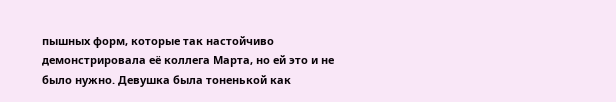пышных форм, которые так настойчиво демонстрировала её коллега Марта, но ей это и не было нужно. Девушка была тоненькой как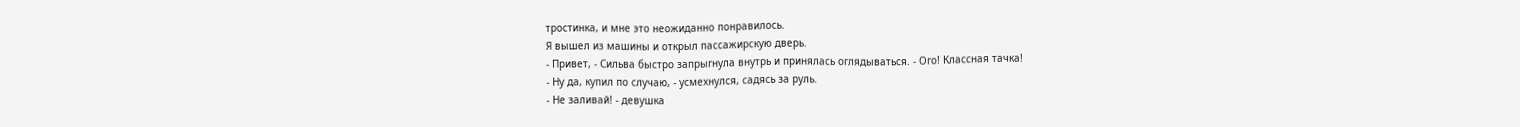тростинка, и мне это неожиданно понравилось.
Я вышел из машины и открыл пассажирскую дверь.
- Привет, - Сильва быстро запрыгнула внутрь и принялась оглядываться. - Ого! Классная тачка!
- Ну да, купил по случаю, - усмехнулся, садясь за руль.
- Не заливай! - девушка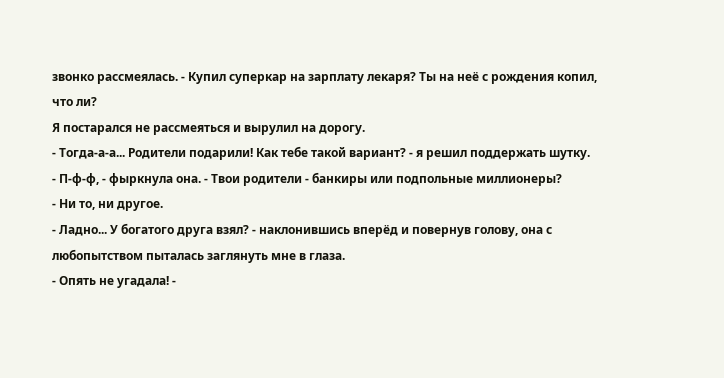звонко рассмеялась. - Купил суперкар на зарплату лекаря? Ты на неё с рождения копил, что ли?
Я постарался не рассмеяться и вырулил на дорогу.
- Тогда-а-а... Родители подарили! Как тебе такой вариант? - я решил поддержать шутку.
- П-ф-ф, - фыркнула она. - Твои родители - банкиры или подпольные миллионеры?
- Ни то, ни другое.
- Ладно... У богатого друга взял? - наклонившись вперёд и повернув голову, она с любопытством пыталась заглянуть мне в глаза.
- Опять не угадала! -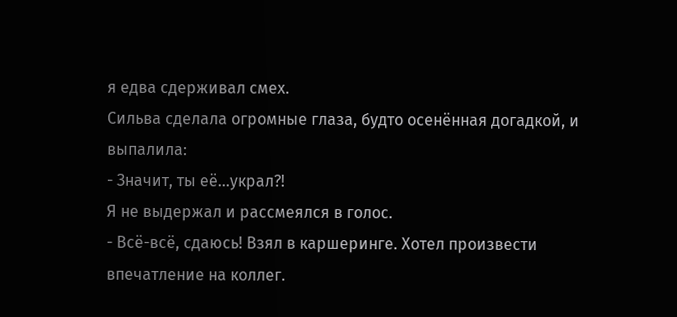я едва сдерживал смех.
Сильва сделала огромные глаза, будто осенëнная догадкой, и выпалила:
- Значит, ты её...украл?!
Я не выдержал и рассмеялся в голос.
- Всё-всё, сдаюсь! Взял в каршеринге. Хотел произвести впечатление на коллег.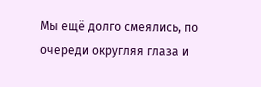Мы ещё долго смеялись, по очереди округляя глаза и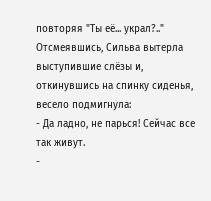повторяя "Ты её... украл?.."
Отсмеявшись, Сильва вытерла выступившие слëзы и, откинувшись на спинку сиденья, весело подмигнула:
- Да ладно, не парься! Сейчас все так живут.
-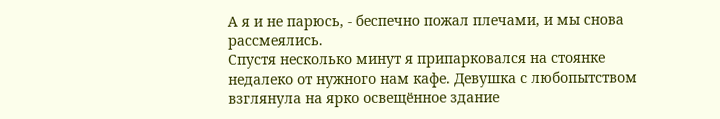А я и не парюсь, - беспечно пожал плечами, и мы снова рассмеялись.
Спустя несколько минут я припарковался на стоянке недалеко от нужного нам кафе. Девушка с любопытством взглянула на ярко освещённое здание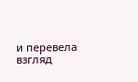и перевела взгляд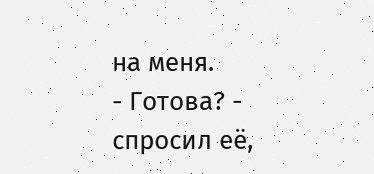на меня.
- Готова? - спросил её,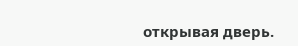открывая дверь.